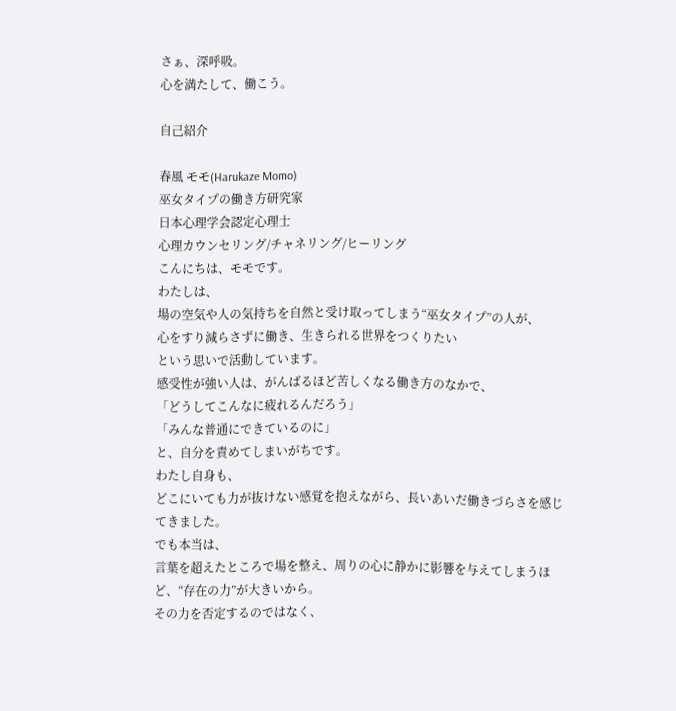さぁ、深呼吸。
心を満たして、働こう。

自己紹介

春風 モモ(Harukaze Momo)
巫女タイプの働き方研究家
日本心理学会認定心理士
心理カウンセリング/チャネリング/ヒーリング
こんにちは、モモです。
わたしは、
場の空気や人の気持ちを自然と受け取ってしまう“巫女タイプ”の人が、
心をすり減らさずに働き、生きられる世界をつくりたい
という思いで活動しています。
感受性が強い人は、がんばるほど苦しくなる働き方のなかで、
「どうしてこんなに疲れるんだろう」
「みんな普通にできているのに」
と、自分を責めてしまいがちです。
わたし自身も、
どこにいても力が抜けない感覚を抱えながら、長いあいだ働きづらさを感じてきました。
でも本当は、
言葉を超えたところで場を整え、周りの心に静かに影響を与えてしまうほど、“存在の力”が大きいから。
その力を否定するのではなく、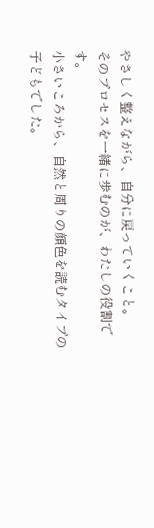やさしく整えながら、自分に戻っていくこと。
そのプロセスを一緒に歩むのが、わたしの役割です。
小さいころから、自然と周りの顔色を読むタイプの子どもでした。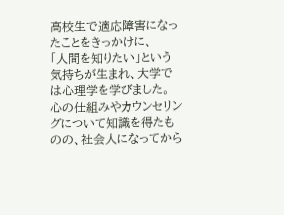高校生で適応障害になったことをきっかけに、
「人間を知りたい」という気持ちが生まれ、大学では心理学を学びました。
心の仕組みやカウンセリングについて知識を得たものの、社会人になってから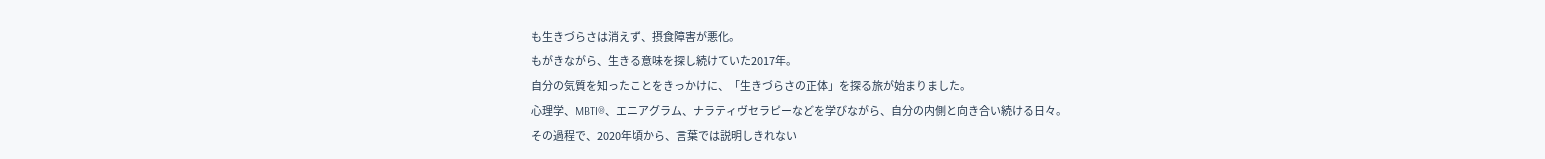も生きづらさは消えず、摂食障害が悪化。
もがきながら、生きる意味を探し続けていた2017年。
自分の気質を知ったことをきっかけに、「生きづらさの正体」を探る旅が始まりました。
心理学、MBTI®、エニアグラム、ナラティヴセラピーなどを学びながら、自分の内側と向き合い続ける日々。
その過程で、2020年頃から、言葉では説明しきれない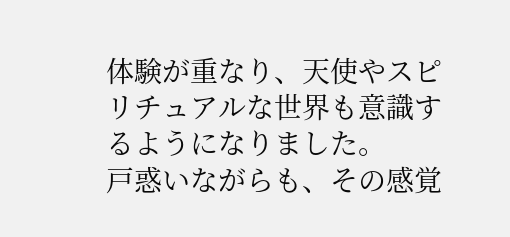体験が重なり、天使やスピリチュアルな世界も意識するようになりました。
戸惑いながらも、その感覚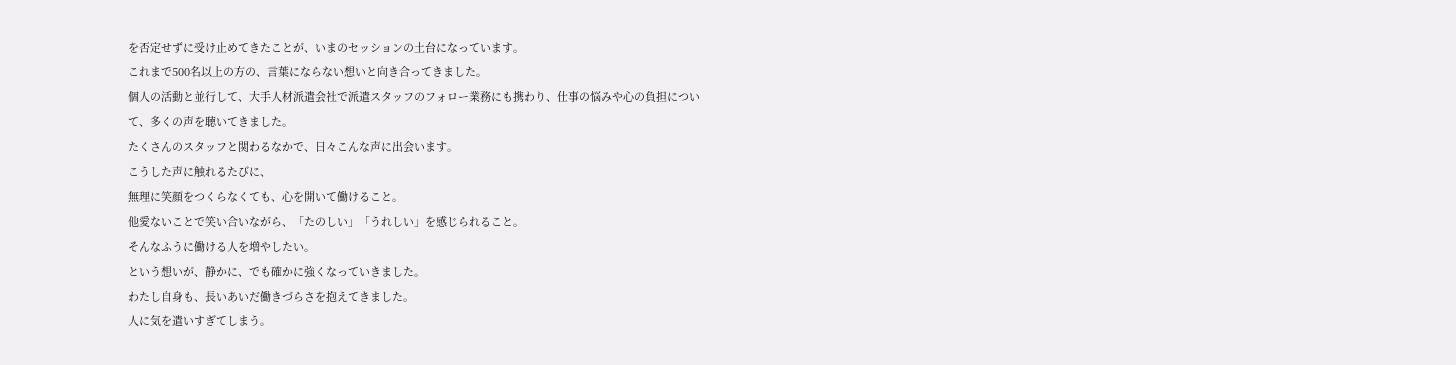を否定せずに受け止めてきたことが、いまのセッションの土台になっています。
これまで500名以上の方の、言葉にならない想いと向き合ってきました。
個人の活動と並行して、大手人材派遣会社で派遣スタッフのフォロー業務にも携わり、仕事の悩みや心の負担について、多くの声を聴いてきました。
たくさんのスタッフと関わるなかで、日々こんな声に出会います。
こうした声に触れるたびに、
無理に笑顔をつくらなくても、心を開いて働けること。
他愛ないことで笑い合いながら、「たのしい」「うれしい」を感じられること。
そんなふうに働ける人を増やしたい。
という想いが、静かに、でも確かに強くなっていきました。
わたし自身も、長いあいだ働きづらさを抱えてきました。
人に気を遣いすぎてしまう。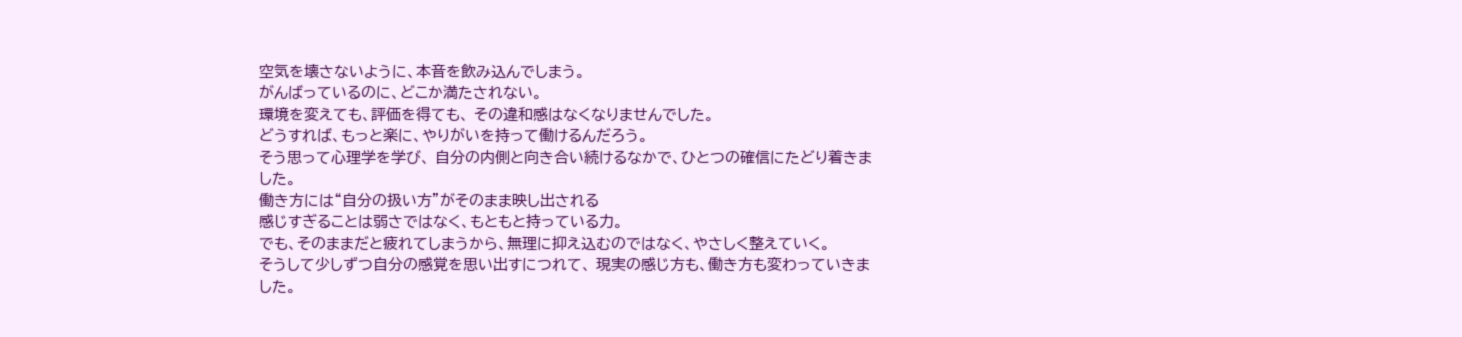空気を壊さないように、本音を飲み込んでしまう。
がんばっているのに、どこか満たされない。
環境を変えても、評価を得ても、 その違和感はなくなりませんでした。
どうすれば、もっと楽に、やりがいを持って働けるんだろう。
そう思って心理学を学び、 自分の内側と向き合い続けるなかで、ひとつの確信にたどり着きました。
働き方には“自分の扱い方”がそのまま映し出される
感じすぎることは弱さではなく、もともと持っている力。
でも、そのままだと疲れてしまうから、無理に抑え込むのではなく、やさしく整えていく。
そうして少しずつ自分の感覚を思い出すにつれて、 現実の感じ方も、働き方も変わっていきました。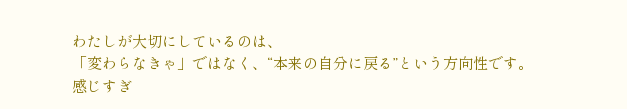わたしが大切にしているのは、
「変わらなきゃ」ではなく、“本来の自分に戻る”という方向性です。
感じすぎ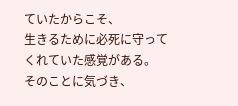ていたからこそ、
生きるために必死に守ってくれていた感覚がある。
そのことに気づき、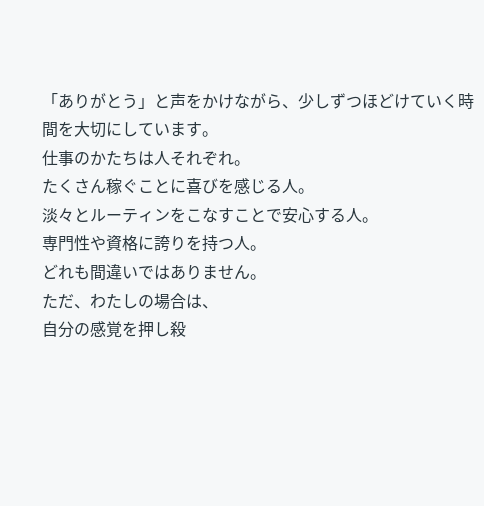「ありがとう」と声をかけながら、少しずつほどけていく時間を大切にしています。
仕事のかたちは人それぞれ。
たくさん稼ぐことに喜びを感じる人。
淡々とルーティンをこなすことで安心する人。
専門性や資格に誇りを持つ人。
どれも間違いではありません。
ただ、わたしの場合は、
自分の感覚を押し殺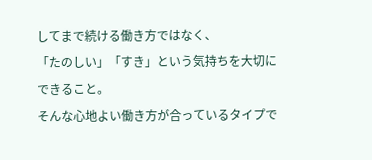してまで続ける働き方ではなく、
「たのしい」「すき」という気持ちを大切にできること。
そんな心地よい働き方が合っているタイプで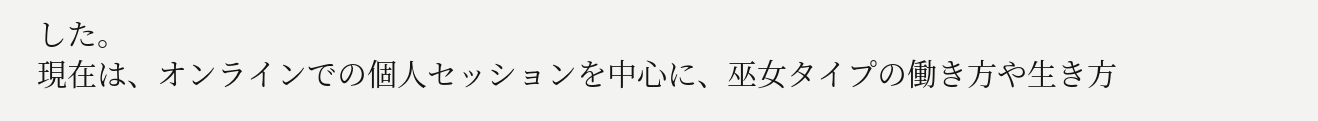した。
現在は、オンラインでの個人セッションを中心に、巫女タイプの働き方や生き方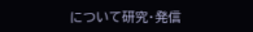について研究・発信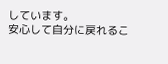しています。
安心して自分に戻れるこ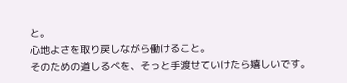と。
心地よさを取り戻しながら働けること。
そのための道しるべを、そっと手渡せていけたら嬉しいです。